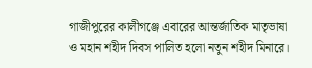গাজীপুরের কালীগঞ্জে এবারের আন্তর্জাতিক মাতৃভাষা ও মহান শহীদ দিবস পালিত হলো নতুন শহীদ মিনারে।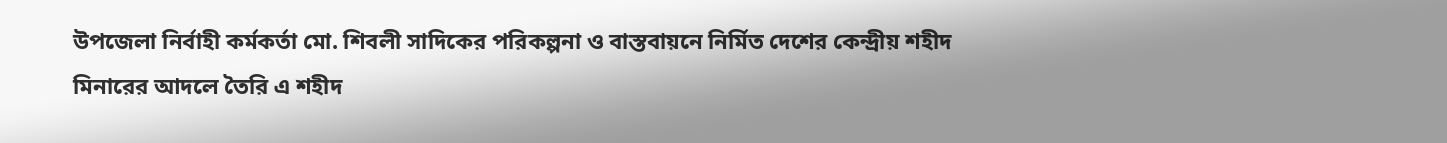উপজেলা নির্বাহী কর্মকর্তা মো. শিবলী সাদিকের পরিকল্পনা ও বাস্তবায়নে নির্মিত দেশের কেন্দ্রীয় শহীদ মিনারের আদলে তৈরি এ শহীদ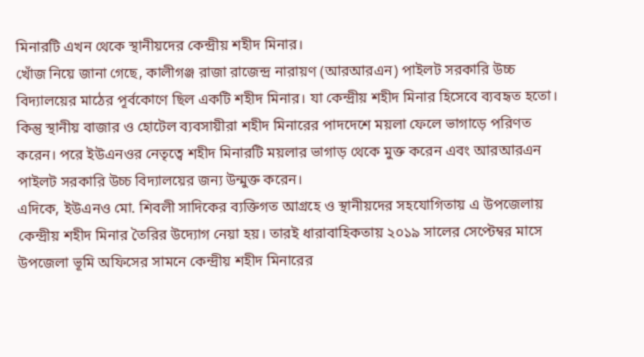মিনারটি এখন থেকে স্থানীয়দের কেন্দ্রীয় শহীদ মিনার।
খোঁজ নিয়ে জানা গেছে, কালীগঞ্জ রাজা রাজেন্দ্র নারায়ণ (আরআরএন) পাইলট সরকারি উচ্চ বিদ্যালয়ের মাঠের পূর্বকোণে ছিল একটি শহীদ মিনার। যা কেন্দ্রীয় শহীদ মিনার হিসেবে ব্যবহৃত হতো। কিন্তু স্থানীয় বাজার ও হোটেল ব্যবসায়ীরা শহীদ মিনারের পাদদেশে ময়লা ফেলে ভাগাড়ে পরিণত করেন। পরে ইউএনওর নেতৃত্বে শহীদ মিনারটি ময়লার ভাগাড় থেকে মুক্ত করেন এবং আরআরএন পাইলট সরকারি উচ্চ বিদ্যালয়ের জন্য উন্মুক্ত করেন।
এদিকে, ইউএনও মো. শিবলী সাদিকের ব্যক্তিগত আগ্রহে ও স্থানীয়দের সহযোগিতায় এ উপজেলায় কেন্দ্রীয় শহীদ মিনার তৈরির উদ্যোগ নেয়া হয়। তারই ধারাবাহিকতায় ২০১৯ সালের সেপ্টেম্বর মাসে উপজেলা ভূমি অফিসের সামনে কেন্দ্রীয় শহীদ মিনারের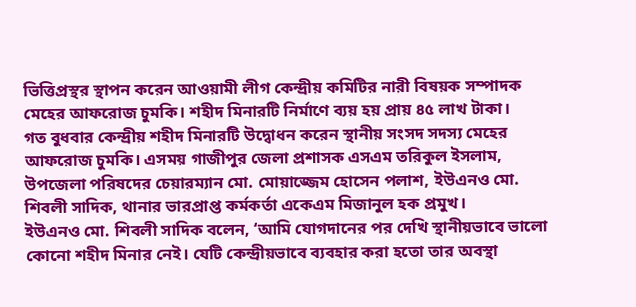ভিত্তিপ্রস্থর স্থাপন করেন আওয়ামী লীগ কেন্দ্রীয় কমিটির নারী বিষয়ক সম্পাদক মেহের আফরোজ চুমকি। শহীদ মিনারটি নির্মাণে ব্যয় হয় প্রায় ৪৫ লাখ টাকা।
গত বুধবার কেন্দ্রীয় শহীদ মিনারটি উদ্বোধন করেন স্থানীয় সংসদ সদস্য মেহের আফরোজ চুমকি। এসময় গাজীপুর জেলা প্রশাসক এসএম তরিকুল ইসলাম, উপজেলা পরিষদের চেয়ারম্যান মো. মোয়াজ্জেম হোসেন পলাশ, ইউএনও মো. শিবলী সাদিক, থানার ভারপ্রাপ্ত কর্মকর্তা একেএম মিজানুল হক প্রমুখ।
ইউএনও মো. শিবলী সাদিক বলেন, ‘আমি যোগদানের পর দেখি স্থানীয়ভাবে ভালো কোনো শহীদ মিনার নেই। যেটি কেন্দ্রীয়ভাবে ব্যবহার করা হতো তার অবস্থা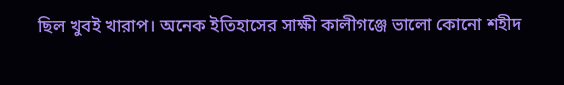ছিল খুবই খারাপ। অনেক ইতিহাসের সাক্ষী কালীগঞ্জে ভালো কোনো শহীদ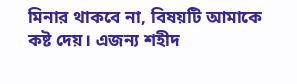মিনার থাকবে না, বিষয়টি আমাকে কষ্ট দেয়। এজন্য শহীদ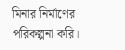মিনার নির্মাণের পরিকল্পনা করি।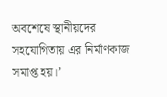অবশেষে স্থানীয়দের সহযোগিতায় এর নির্মাণকাজ সমাপ্ত হয়।’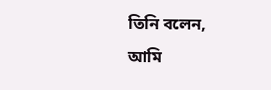তিনি বলেন, আমি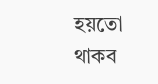হয়তো থাকব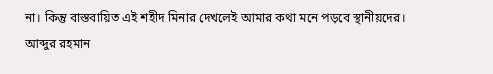না। কিন্তু বাস্তবায়িত এই শহীদ মিনার দেখলেই আমার কথা মনে পড়বে স্থানীয়দের।
আব্দুর রহমান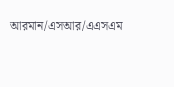আরমান/এসআর/এএসএম